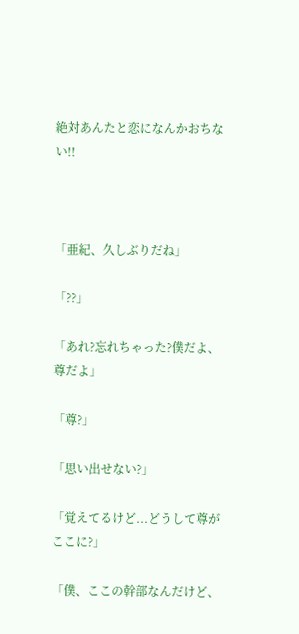絶対あんたと恋になんかおちない!!



「亜紀、久しぶりだね」

「??」

「あれ?忘れちゃった?僕だよ、尊だよ」

「尊?」

「思い出せない?」

「覚えてるけど...どうして尊がここに?」

「僕、ここの幹部なんだけど、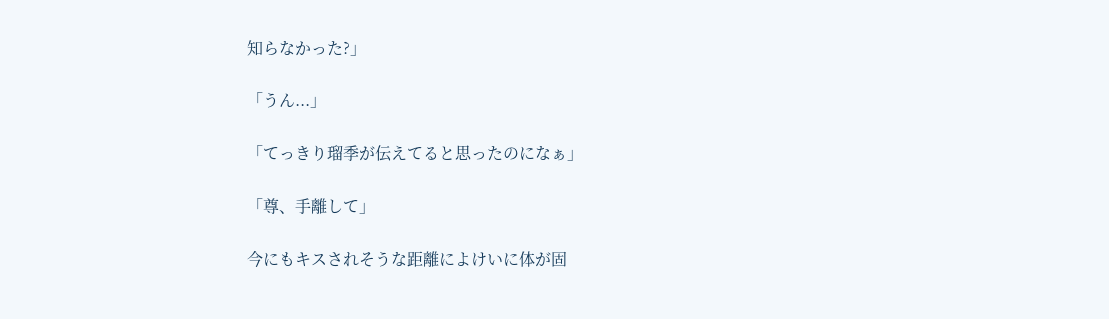知らなかった?」

「うん...」

「てっきり瑠季が伝えてると思ったのになぁ」

「尊、手離して」

今にもキスされそうな距離によけいに体が固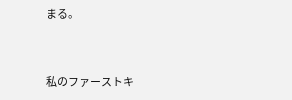まる。


私のファーストキ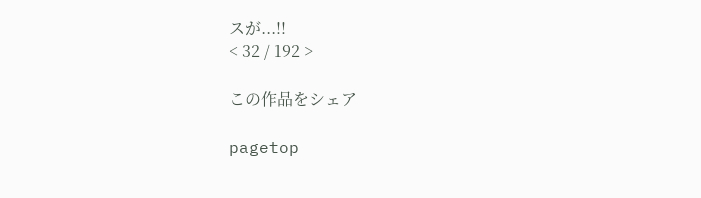スが...!!
< 32 / 192 >

この作品をシェア

pagetop